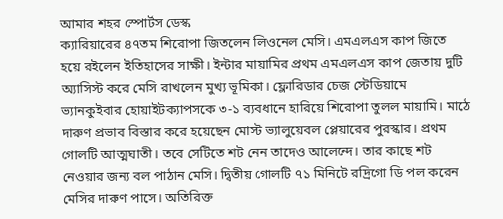আমার শহর স্পোর্টস ডেস্ক
ক্যারিয়ারের ৪৭তম শিরোপা জিতলেন লিওনেল মেসি। এমএলএস কাপ জিতে হয়ে রইলেন ইতিহাসের সাক্ষী। ইন্টার মায়ামির প্রথম এমএলএস কাপ জেতায় দুটি অ্যাসিস্ট করে মেসি রাখলেন মুখ্য ভূমিকা। ফ্লোরিডার চেজ স্টেডিয়ামে ভ্যানকুইবার হোয়াইটক্যাপসকে ৩-১ ব্যবধানে হারিয়ে শিরোপা তুলল মায়ামি। মাঠে দারুণ প্রভাব বিস্তার করে হয়েছেন মোস্ট ভ্যালুয়েবল প্লেয়ারের পুরস্কার। প্রথম গোলটি আত্মঘাতী। তবে সেটিতে শট নেন তাদেও আলেন্দে। তার কাছে শট নেওয়ার জন্য বল পাঠান মেসি। দ্বিতীয় গোলটি ৭১ মিনিটে রদ্রিগো ডি পল করেন মেসির দারুণ পাসে। অতিরিক্ত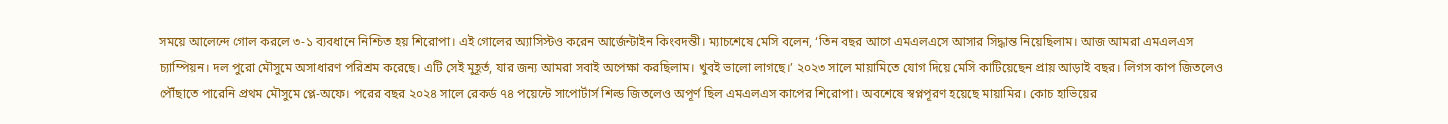সময়ে আলেন্দে গোল করলে ৩-১ ব্যবধানে নিশ্চিত হয় শিরোপা। এই গোলের অ্যাসিস্টও করেন আর্জেন্টাইন কিংবদন্তী। ম্যাচশেষে মেসি বলেন, ‘তিন বছর আগে এমএলএসে আসার সিদ্ধান্ত নিয়েছিলাম। আজ আমরা এমএলএস চ্যাম্পিয়ন। দল পুরো মৌসুমে অসাধারণ পরিশ্রম করেছে। এটি সেই মুহূর্ত, যার জন্য আমরা সবাই অপেক্ষা করছিলাম। খুবই ভালো লাগছে।’ ২০২৩ সালে মায়ামিতে যোগ দিয়ে মেসি কাটিয়েছেন প্রায় আড়াই বছর। লিগস কাপ জিতলেও পৌঁছাতে পারেনি প্রথম মৌসুমে প্লে-অফে। পরের বছর ২০২৪ সালে রেকর্ড ৭৪ পয়েন্টে সাপোর্টার্স শিল্ড জিতলেও অপূর্ণ ছিল এমএলএস কাপের শিরোপা। অবশেষে স্বপ্নপূরণ হয়েছে মায়ামির। কোচ হাভিয়ের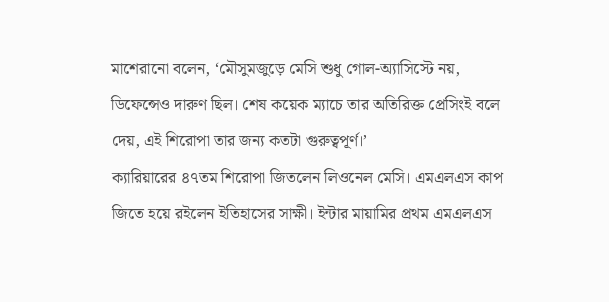মাশেরানো বলেন, ‘মৌসুমজুড়ে মেসি শুধু গোল-অ্যাসিস্টে নয়, ডিফেন্সেও দারুণ ছিল। শেষ কয়েক ম্যাচে তার অতিরিক্ত প্রেসিংই বলে দেয়, এই শিরোপা তার জন্য কতটা গুরুত্বপূর্ণ।’
ক্যারিয়ারের ৪৭তম শিরোপা জিতলেন লিওনেল মেসি। এমএলএস কাপ জিতে হয়ে রইলেন ইতিহাসের সাক্ষী। ইন্টার মায়ামির প্রথম এমএলএস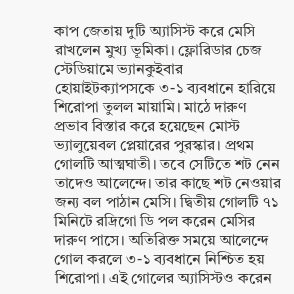কাপ জেতায় দুটি অ্যাসিস্ট করে মেসি রাখলেন মুখ্য ভূমিকা। ফ্লোরিডার চেজ স্টেডিয়ামে ভ্যানকুইবার হোয়াইটক্যাপসকে ৩-১ ব্যবধানে হারিয়ে শিরোপা তুলল মায়ামি। মাঠে দারুণ প্রভাব বিস্তার করে হয়েছেন মোস্ট ভ্যালুয়েবল প্লেয়ারের পুরস্কার। প্রথম গোলটি আত্মঘাতী। তবে সেটিতে শট নেন তাদেও আলেন্দে। তার কাছে শট নেওয়ার জন্য বল পাঠান মেসি। দ্বিতীয় গোলটি ৭১ মিনিটে রদ্রিগো ডি পল করেন মেসির দারুণ পাসে। অতিরিক্ত সময়ে আলেন্দে গোল করলে ৩-১ ব্যবধানে নিশ্চিত হয় শিরোপা। এই গোলের অ্যাসিস্টও করেন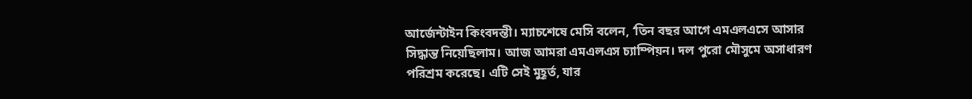আর্জেন্টাইন কিংবদন্তী। ম্যাচশেষে মেসি বলেন, ‘তিন বছর আগে এমএলএসে আসার সিদ্ধান্ত নিয়েছিলাম। আজ আমরা এমএলএস চ্যাম্পিয়ন। দল পুরো মৌসুমে অসাধারণ পরিশ্রম করেছে। এটি সেই মুহূর্ত, যার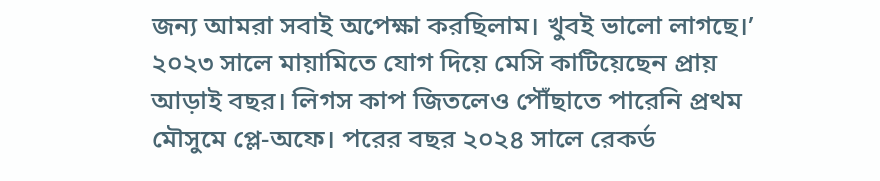জন্য আমরা সবাই অপেক্ষা করছিলাম। খুবই ভালো লাগছে।’ ২০২৩ সালে মায়ামিতে যোগ দিয়ে মেসি কাটিয়েছেন প্রায় আড়াই বছর। লিগস কাপ জিতলেও পৌঁছাতে পারেনি প্রথম মৌসুমে প্লে-অফে। পরের বছর ২০২৪ সালে রেকর্ড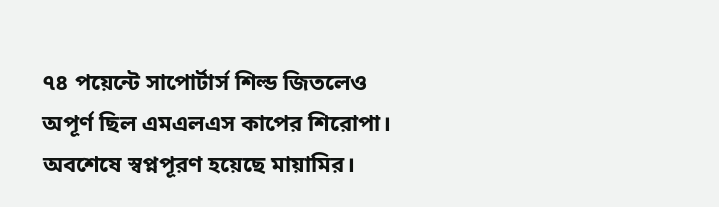৭৪ পয়েন্টে সাপোর্টার্স শিল্ড জিতলেও অপূর্ণ ছিল এমএলএস কাপের শিরোপা। অবশেষে স্বপ্নপূরণ হয়েছে মায়ামির।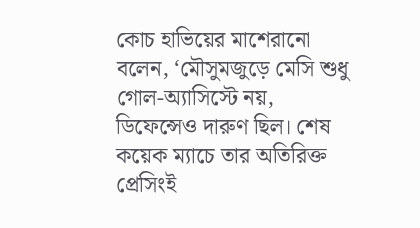কোচ হাভিয়ের মাশেরানো বলেন, ‘মৌসুমজুড়ে মেসি শুধু গোল-অ্যাসিস্টে নয়, ডিফেন্সেও দারুণ ছিল। শেষ কয়েক ম্যাচে তার অতিরিক্ত প্রেসিংই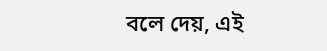বলে দেয়, এই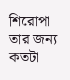শিরোপা তার জন্য কতটা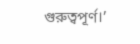গুরুত্বপূর্ণ।’